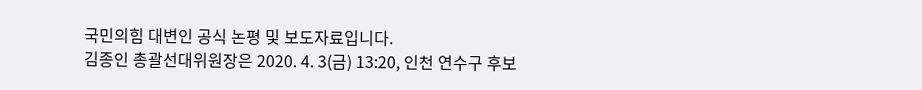국민의힘 대변인 공식 논평 및 보도자료입니다.
김종인 총괄선대위원장은 2020. 4. 3(금) 13:20, 인천 연수구 후보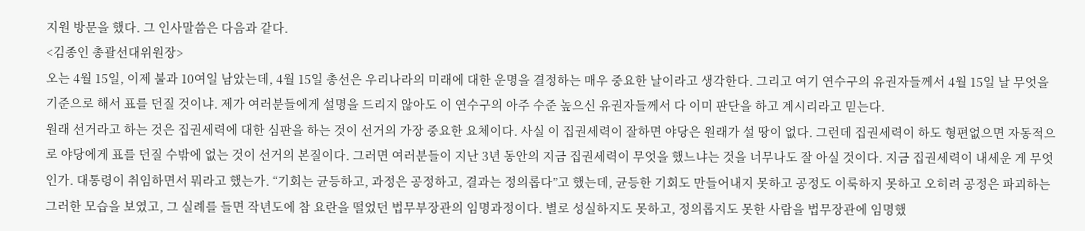지원 방문을 했다. 그 인사말씀은 다음과 같다.
<김종인 총괄선대위원장>
오는 4월 15일, 이제 불과 10여일 남았는데, 4월 15일 총선은 우리나라의 미래에 대한 운명을 결정하는 매우 중요한 날이라고 생각한다. 그리고 여기 연수구의 유권자들께서 4월 15일 날 무엇을 기준으로 해서 표를 던질 것이냐. 제가 여러분들에게 설명을 드리지 않아도 이 연수구의 아주 수준 높으신 유권자들께서 다 이미 판단을 하고 계시리라고 믿는다.
원래 선거라고 하는 것은 집권세력에 대한 심판을 하는 것이 선거의 가장 중요한 요체이다. 사실 이 집권세력이 잘하면 야당은 원래가 설 땅이 없다. 그런데 집권세력이 하도 형편없으면 자동적으로 야당에게 표를 던질 수밖에 없는 것이 선거의 본질이다. 그러면 여러분들이 지난 3년 동안의 지금 집권세력이 무엇을 했느냐는 것을 너무나도 잘 아실 것이다. 지금 집권세력이 내세운 게 무엇인가. 대통령이 취임하면서 뭐라고 했는가. “기회는 균등하고, 과정은 공정하고, 결과는 정의롭다”고 했는데, 균등한 기회도 만들어내지 못하고 공정도 이룩하지 못하고 오히려 공정은 파괴하는 그러한 모습을 보였고, 그 실례를 들면 작년도에 참 요란을 떨었던 법무부장관의 임명과정이다. 별로 성실하지도 못하고, 정의롭지도 못한 사람을 법무장관에 임명했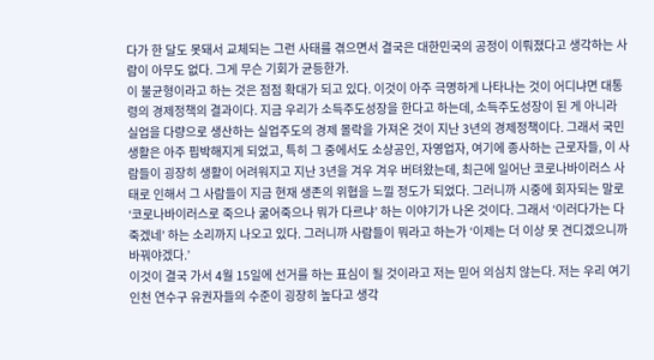다가 한 달도 못돼서 교체되는 그런 사태를 겪으면서 결국은 대한민국의 공정이 이뤄졌다고 생각하는 사람이 아무도 없다. 그게 무슨 기회가 균등한가.
이 불균형이라고 하는 것은 점점 확대가 되고 있다. 이것이 아주 극명하게 나타나는 것이 어디냐면 대통령의 경제정책의 결과이다. 지금 우리가 소득주도성장을 한다고 하는데, 소득주도성장이 된 게 아니라 실업을 다량으로 생산하는 실업주도의 경제 몰락을 가져온 것이 지난 3년의 경제정책이다. 그래서 국민 생활은 아주 핍박해지게 되었고, 특히 그 중에서도 소상공인, 자영업자, 여기에 종사하는 근로자들, 이 사람들이 굉장히 생활이 어려워지고 지난 3년을 겨우 겨우 버텨왔는데, 최근에 일어난 코로나바이러스 사태로 인해서 그 사람들이 지금 현재 생존의 위협을 느낄 정도가 되었다. 그러니까 시중에 회자되는 말로 ‘코로나바이러스로 죽으나 굶어죽으나 뭐가 다르냐’ 하는 이야기가 나온 것이다. 그래서 ‘이러다가는 다 죽겠네’ 하는 소리까지 나오고 있다. 그러니까 사람들이 뭐라고 하는가 ‘이제는 더 이상 못 견디겠으니까 바꿔야겠다.’
이것이 결국 가서 4월 15일에 선거를 하는 표심이 될 것이라고 저는 믿어 의심치 않는다. 저는 우리 여기 인천 연수구 유권자들의 수준이 굉장히 높다고 생각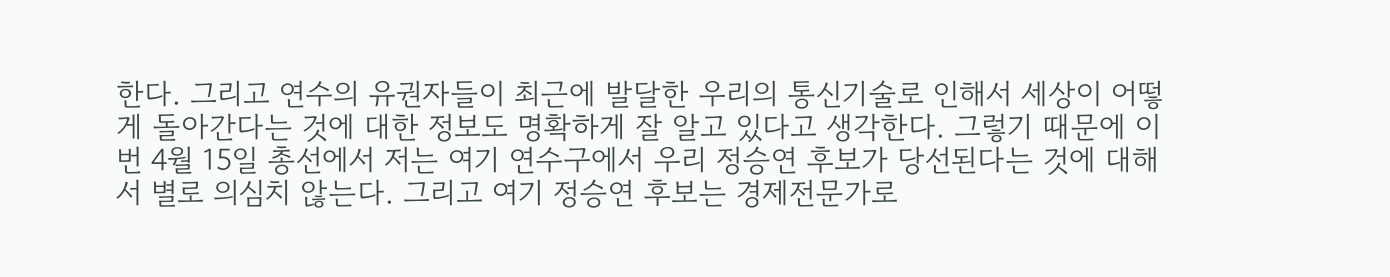한다. 그리고 연수의 유권자들이 최근에 발달한 우리의 통신기술로 인해서 세상이 어떻게 돌아간다는 것에 대한 정보도 명확하게 잘 알고 있다고 생각한다. 그렇기 때문에 이번 4월 15일 총선에서 저는 여기 연수구에서 우리 정승연 후보가 당선된다는 것에 대해서 별로 의심치 않는다. 그리고 여기 정승연 후보는 경제전문가로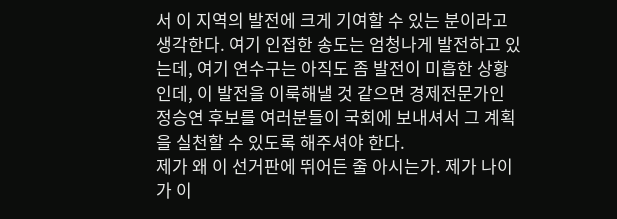서 이 지역의 발전에 크게 기여할 수 있는 분이라고 생각한다. 여기 인접한 송도는 엄청나게 발전하고 있는데, 여기 연수구는 아직도 좀 발전이 미흡한 상황인데, 이 발전을 이룩해낼 것 같으면 경제전문가인 정승연 후보를 여러분들이 국회에 보내셔서 그 계획을 실천할 수 있도록 해주셔야 한다.
제가 왜 이 선거판에 뛰어든 줄 아시는가. 제가 나이가 이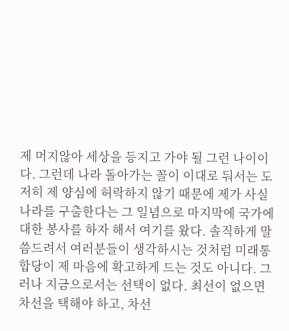제 머지않아 세상을 등지고 가야 될 그런 나이이다. 그런데 나라 돌아가는 꼴이 이대로 둬서는 도저히 제 양심에 허락하지 않기 때문에 제가 사실 나라를 구출한다는 그 일념으로 마지막에 국가에 대한 봉사를 하자 해서 여기를 왔다. 솔직하게 말씀드려서 여러분들이 생각하시는 것처럼 미래통합당이 제 마음에 확고하게 드는 것도 아니다. 그러나 지금으로서는 선택이 없다. 최선이 없으면 차선을 택해야 하고, 차선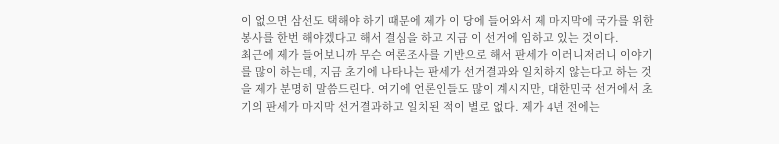이 없으면 삼선도 택해야 하기 때문에 제가 이 당에 들어와서 제 마지막에 국가를 위한 봉사를 한번 해야겠다고 해서 결심을 하고 지금 이 선거에 임하고 있는 것이다.
최근에 제가 들어보니까 무슨 여론조사를 기반으로 해서 판세가 이러니저러니 이야기를 많이 하는데, 지금 초기에 나타나는 판세가 선거결과와 일치하지 않는다고 하는 것을 제가 분명히 말씀드린다. 여기에 언론인들도 많이 계시지만, 대한민국 선거에서 초기의 판세가 마지막 선거결과하고 일치된 적이 별로 없다. 제가 4년 전에는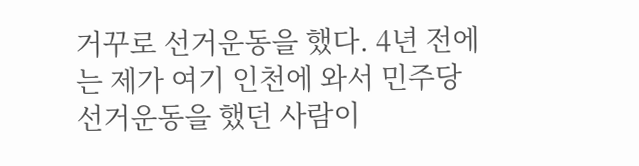거꾸로 선거운동을 했다. 4년 전에는 제가 여기 인천에 와서 민주당 선거운동을 했던 사람이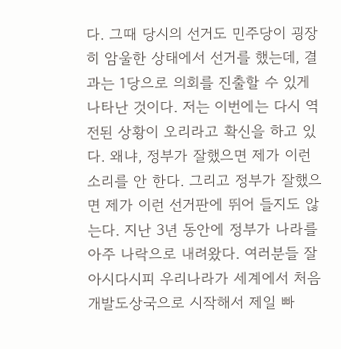다. 그때 당시의 선거도 민주당이 굉장히 암울한 상태에서 선거를 했는데, 결과는 1당으로 의회를 진출할 수 있게 나타난 것이다. 저는 이번에는 다시 역전된 상황이 오리라고 확신을 하고 있다. 왜냐, 정부가 잘했으면 제가 이런 소리를 안 한다. 그리고 정부가 잘했으면 제가 이런 선거판에 뛰어 들지도 않는다. 지난 3년 동안에 정부가 나라를 아주 나락으로 내려왔다. 여러분들 잘 아시다시피 우리나라가 세계에서 처음 개발도상국으로 시작해서 제일 빠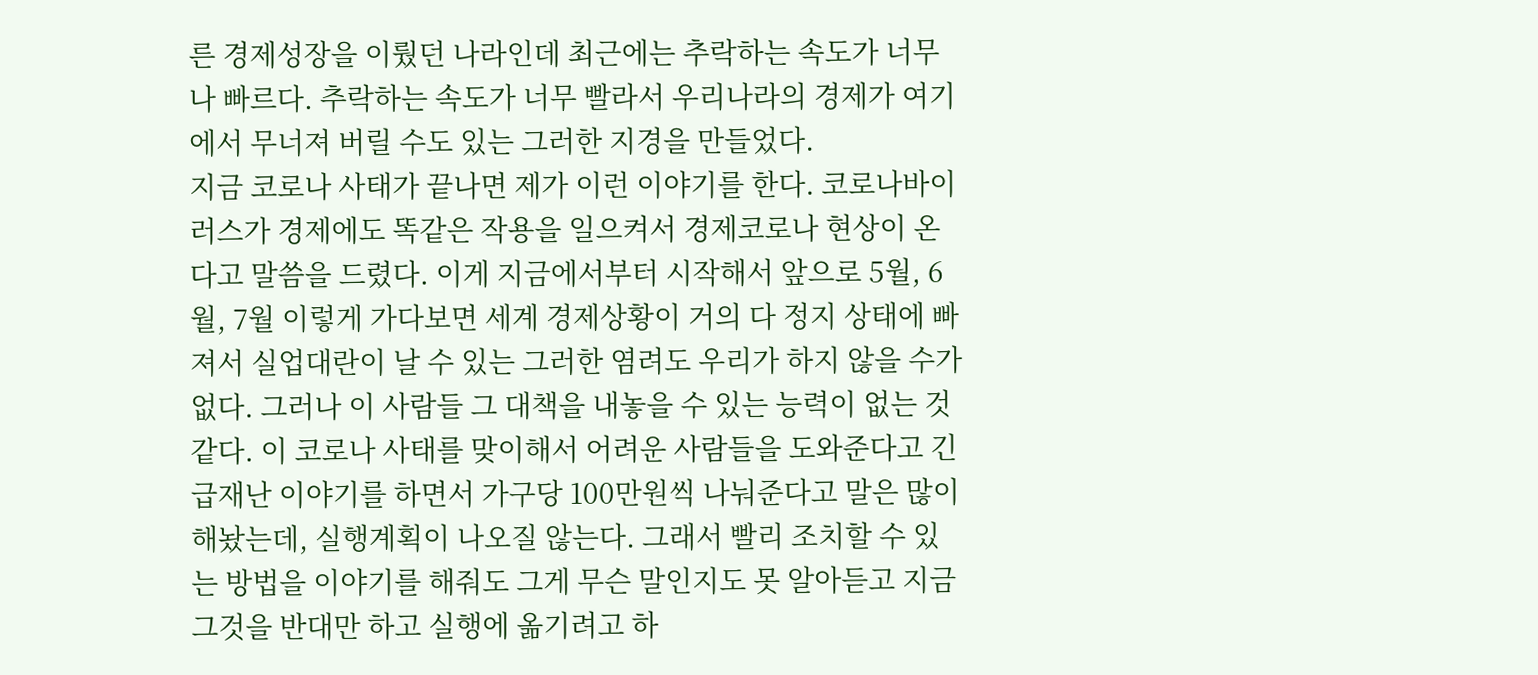른 경제성장을 이뤘던 나라인데 최근에는 추락하는 속도가 너무나 빠르다. 추락하는 속도가 너무 빨라서 우리나라의 경제가 여기에서 무너져 버릴 수도 있는 그러한 지경을 만들었다.
지금 코로나 사태가 끝나면 제가 이런 이야기를 한다. 코로나바이러스가 경제에도 똑같은 작용을 일으켜서 경제코로나 현상이 온다고 말씀을 드렸다. 이게 지금에서부터 시작해서 앞으로 5월, 6월, 7월 이렇게 가다보면 세계 경제상황이 거의 다 정지 상태에 빠져서 실업대란이 날 수 있는 그러한 염려도 우리가 하지 않을 수가 없다. 그러나 이 사람들 그 대책을 내놓을 수 있는 능력이 없는 것 같다. 이 코로나 사태를 맞이해서 어려운 사람들을 도와준다고 긴급재난 이야기를 하면서 가구당 100만원씩 나눠준다고 말은 많이 해놨는데, 실행계획이 나오질 않는다. 그래서 빨리 조치할 수 있는 방법을 이야기를 해줘도 그게 무슨 말인지도 못 알아듣고 지금 그것을 반대만 하고 실행에 옮기려고 하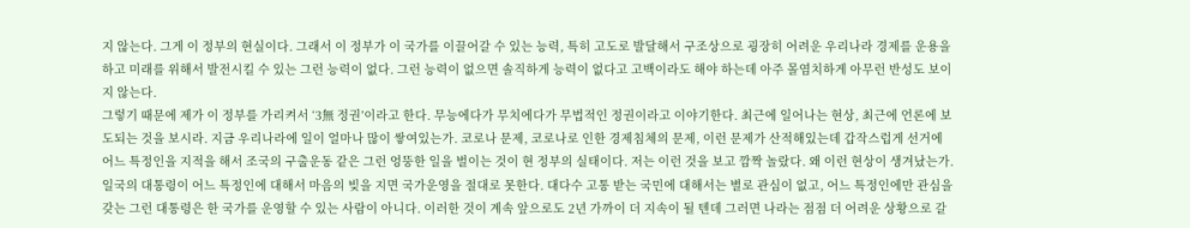지 않는다. 그게 이 정부의 현실이다. 그래서 이 정부가 이 국가를 이끌어갈 수 있는 능력, 특히 고도로 발달해서 구조상으로 굉장히 어려운 우리나라 경제를 운용을 하고 미래를 위해서 발전시킬 수 있는 그런 능력이 없다. 그런 능력이 없으면 솔직하게 능력이 없다고 고백이라도 해야 하는데 아주 몰염치하게 아무런 반성도 보이지 않는다.
그렇기 때문에 제가 이 정부를 가리켜서 ‘3無 정권’이라고 한다. 무능에다가 무치에다가 무법적인 정권이라고 이야기한다. 최근에 일어나는 현상, 최근에 언론에 보도되는 것을 보시라. 지금 우리나라에 일이 얼마나 많이 쌓여있는가. 코로나 문제, 코로나로 인한 경제침체의 문제, 이런 문제가 산적해있는데 갑작스럽게 선거에 어느 특정인을 지적을 해서 조국의 구출운동 같은 그런 엉뚱한 일을 벌이는 것이 현 정부의 실태이다. 저는 이런 것을 보고 깜짝 놀랐다. 왜 이런 현상이 생겨났는가. 일국의 대통령이 어느 특정인에 대해서 마음의 빚을 지면 국가운영을 절대로 못한다. 대다수 고통 받는 국민에 대해서는 별로 관심이 없고, 어느 특정인에만 관심을 갖는 그런 대통령은 한 국가를 운영할 수 있는 사람이 아니다. 이러한 것이 계속 앞으로도 2년 가까이 더 지속이 될 텐데 그러면 나라는 점점 더 어려운 상황으로 갈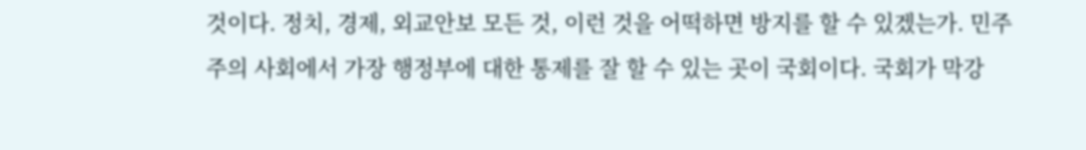것이다. 정치, 경제, 외교안보 모든 것, 이런 것을 어떡하면 방지를 할 수 있겠는가. 민주주의 사회에서 가장 행정부에 대한 통제를 잘 할 수 있는 곳이 국회이다. 국회가 막강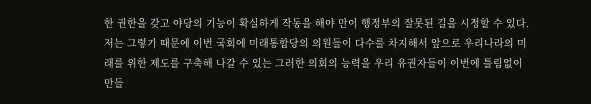한 권한을 갖고 야당의 기능이 확실하게 작동을 해야 만이 행정부의 잘못된 길을 시정할 수 있다.
저는 그렇기 때문에 이번 국회에 미래통합당의 의원들이 다수를 차지해서 앞으로 우리나라의 미래를 위한 제도를 구축해 나갈 수 있는 그러한 의회의 능력을 우리 유권자들이 이번에 틀림없이 만들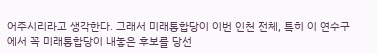어주시리라고 생각한다. 그래서 미래통합당이 이번 인천 전체, 특히 이 연수구에서 꼭 미래통합당이 내놓은 후보를 당선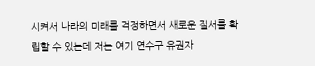시켜서 나라의 미래를 걱정하면서 새로운 질서를 확립할 수 있는데 저는 여기 연수구 유권자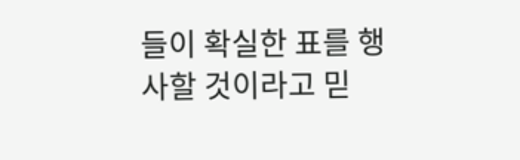들이 확실한 표를 행사할 것이라고 믿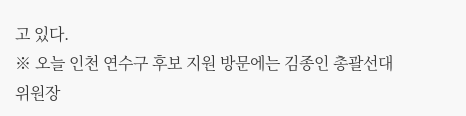고 있다.
※ 오늘 인천 연수구 후보 지원 방문에는 김종인 총괄선대위원장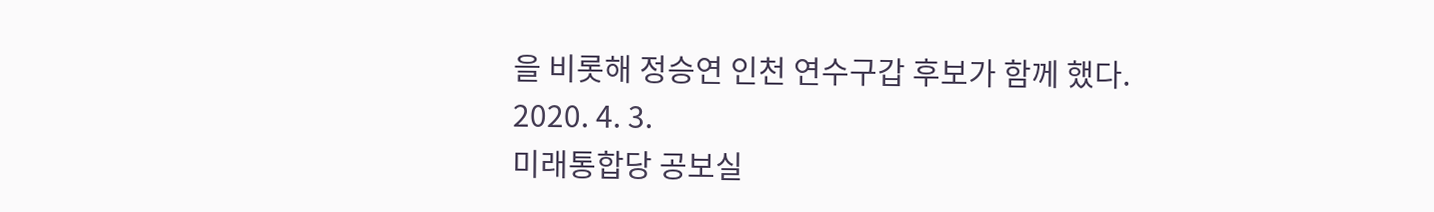을 비롯해 정승연 인천 연수구갑 후보가 함께 했다.
2020. 4. 3.
미래통합당 공보실